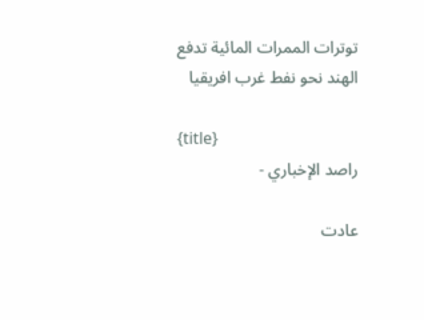توترات الممرات المائية تدفع الهند نحو نفط غرب افريقيا

{title}
راصد الإخباري -

عادت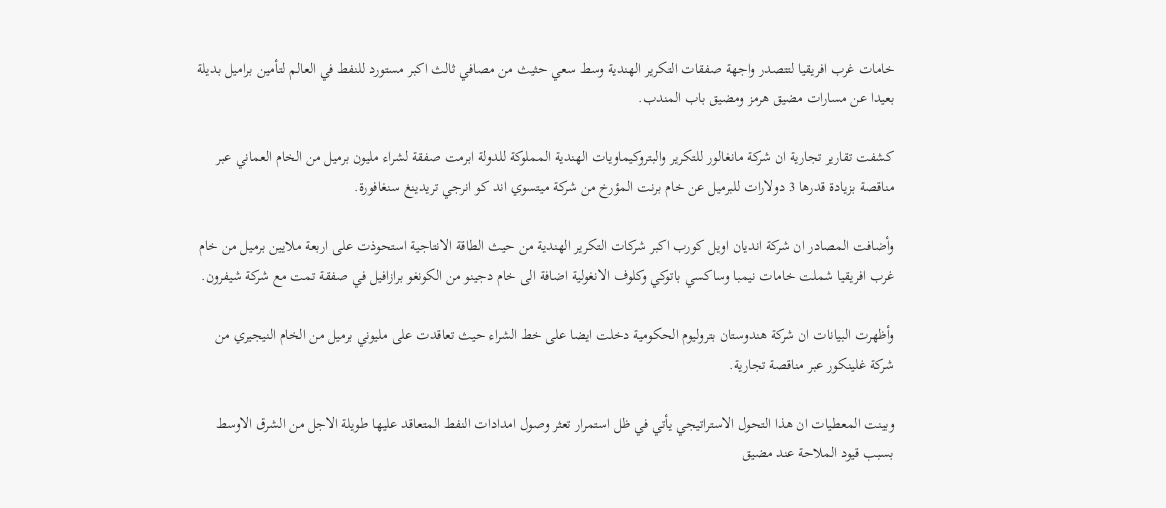خامات غرب افريقيا لتتصدر واجهة صفقات التكرير الهندية وسط سعي حثيث من مصافي ثالث اكبر مستورد للنفط في العالم لتأمين براميل بديلة بعيدا عن مسارات مضيق هرمز ومضيق باب المندب.

كشفت تقارير تجارية ان شركة مانغالور للتكرير والبتروكيماويات الهندية المملوكة للدولة ابرمت صفقة لشراء مليون برميل من الخام العماني عبر مناقصة بزيادة قدرها 3 دولارات للبرميل عن خام برنت المؤرخ من شركة ميتسوي اند كو انرجي تريدينغ سنغافورة.

وأضافت المصادر ان شركة انديان اويل كورب اكبر شركات التكرير الهندية من حيث الطاقة الانتاجية استحوذت على اربعة ملايين برميل من خام غرب افريقيا شملت خامات نيمبا وساكسي باتوكي وكلوف الانغولية اضافة الى خام دجينو من الكونغو برازافيل في صفقة تمت مع شركة شيفرون.

وأظهرت البيانات ان شركة هندوستان بتروليوم الحكومية دخلت ايضا على خط الشراء حيث تعاقدت على مليوني برميل من الخام النيجيري من شركة غلينكور عبر مناقصة تجارية.

وبينت المعطيات ان هذا التحول الاستراتيجي يأتي في ظل استمرار تعثر وصول امدادات النفط المتعاقد عليها طويلة الاجل من الشرق الاوسط بسبب قيود الملاحة عند مضيق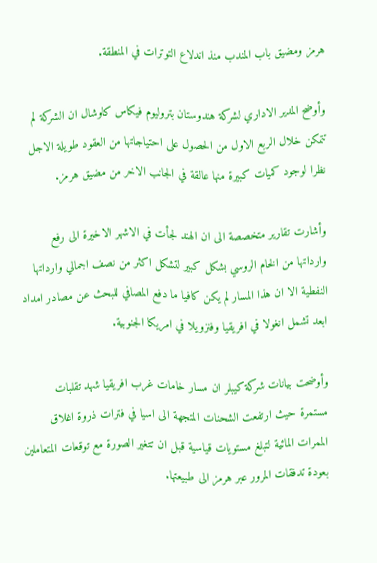هرمز ومضيق باب المندب منذ اندلاع التوترات في المنطقة.

وأوضح المدير الاداري لشركة هندوستان بتروليوم فيكاس كاوشال ان الشركة لم تتمكن خلال الربع الاول من الحصول على احتياجاتها من العقود طويلة الاجل نظرا لوجود كميات كبيرة منها عالقة في الجانب الاخر من مضيق هرمز.

وأشارت تقارير متخصصة الى ان الهند لجأت في الاشهر الاخيرة الى رفع وارداتها من الخام الروسي بشكل كبير لتشكل اكثر من نصف اجمالي وارداتها النفطية الا ان هذا المسار لم يكن كافيا ما دفع المصافي للبحث عن مصادر امداد ابعد تشمل انغولا في افريقيا وفنزويلا في امريكا الجنوبية.

وأوضحت بيانات شركة كيبلر ان مسار خامات غرب افريقيا شهد تقلبات مستمرة حيث ارتفعت الشحنات المتجهة الى اسيا في فترات ذروة اغلاق الممرات المائية لتبلغ مستويات قياسية قبل ان تتغير الصورة مع توقعات المتعاملين بعودة تدفقات المرور عبر هرمز الى طبيعتها.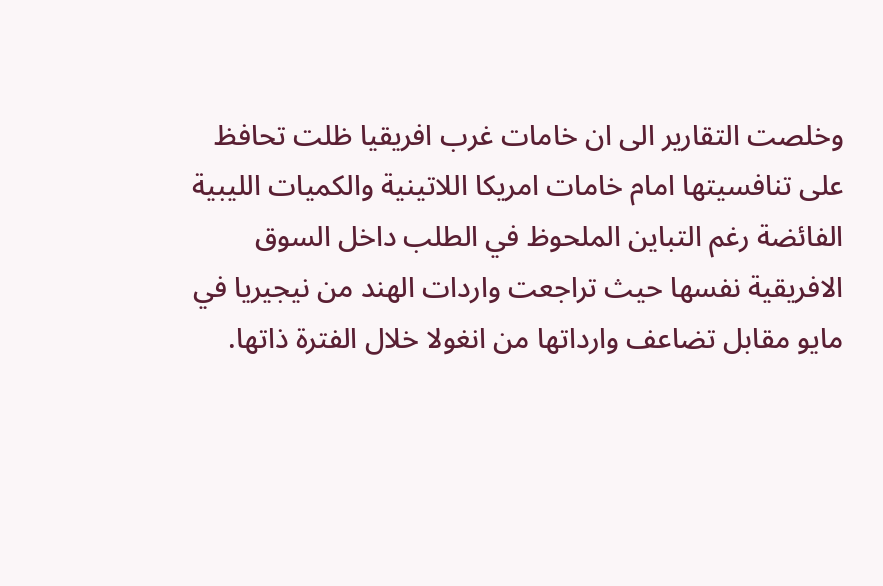وخلصت التقارير الى ان خامات غرب افريقيا ظلت تحافظ على تنافسيتها امام خامات امريكا اللاتينية والكميات الليبية الفائضة رغم التباين الملحوظ في الطلب داخل السوق الافريقية نفسها حيث تراجعت واردات الهند من نيجيريا في مايو مقابل تضاعف وارداتها من انغولا خلال الفترة ذاتها.